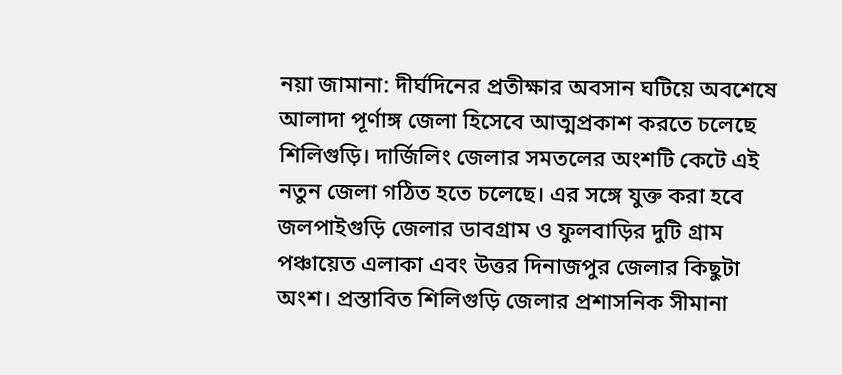নয়া জামানা: দীর্ঘদিনের প্রতীক্ষার অবসান ঘটিয়ে অবশেষে আলাদা পূর্ণাঙ্গ জেলা হিসেবে আত্মপ্রকাশ করতে চলেছে শিলিগুড়ি। দার্জিলিং জেলার সমতলের অংশটি কেটে এই নতুন জেলা গঠিত হতে চলেছে। এর সঙ্গে যুক্ত করা হবে জলপাইগুড়ি জেলার ডাবগ্রাম ও ফুলবাড়ির দুটি গ্রাম পঞ্চায়েত এলাকা এবং উত্তর দিনাজপুর জেলার কিছুটা অংশ। প্রস্তাবিত শিলিগুড়ি জেলার প্রশাসনিক সীমানা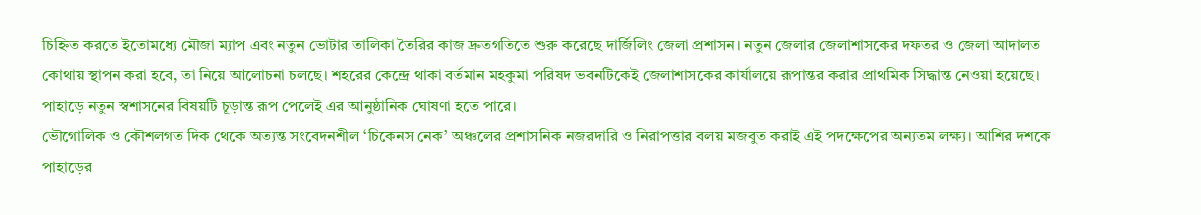চিহ্নিত করতে ইতোমধ্যে মৌজা ম্যাপ এবং নতুন ভোটার তালিকা তৈরির কাজ দ্রুতগতিতে শুরু করেছে দার্জিলিং জেলা প্রশাসন। নতুন জেলার জেলাশাসকের দফতর ও জেলা আদালত কোথায় স্থাপন করা হবে, তা নিয়ে আলোচনা চলছে। শহরের কেন্দ্রে থাকা বর্তমান মহকুমা পরিষদ ভবনটিকেই জেলাশাসকের কার্যালয়ে রূপান্তর করার প্রাথমিক সিদ্ধান্ত নেওয়া হয়েছে। পাহাড়ে নতুন স্বশাসনের বিষয়টি চূড়ান্ত রূপ পেলেই এর আনুষ্ঠানিক ঘোষণা হতে পারে।
ভৌগোলিক ও কৌশলগত দিক থেকে অত্যন্ত সংবেদনশীল ‘চিকেনস নেক’ অঞ্চলের প্রশাসনিক নজরদারি ও নিরাপত্তার বলয় মজবুত করাই এই পদক্ষেপের অন্যতম লক্ষ্য। আশির দশকে পাহাড়ের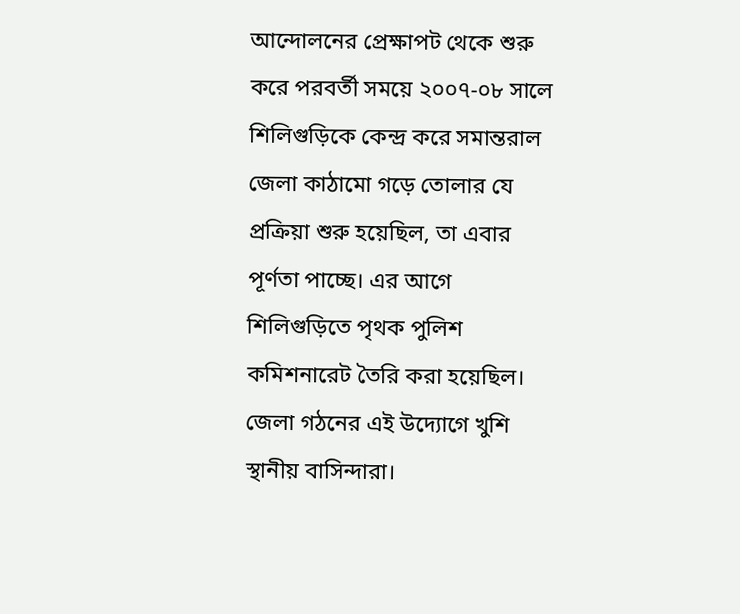আন্দোলনের প্রেক্ষাপট থেকে শুরু করে পরবর্তী সময়ে ২০০৭-০৮ সালে শিলিগুড়িকে কেন্দ্র করে সমান্তরাল জেলা কাঠামো গড়ে তোলার যে প্রক্রিয়া শুরু হয়েছিল, তা এবার পূর্ণতা পাচ্ছে। এর আগে শিলিগুড়িতে পৃথক পুলিশ কমিশনারেট তৈরি করা হয়েছিল। জেলা গঠনের এই উদ্যোগে খুশি স্থানীয় বাসিন্দারা।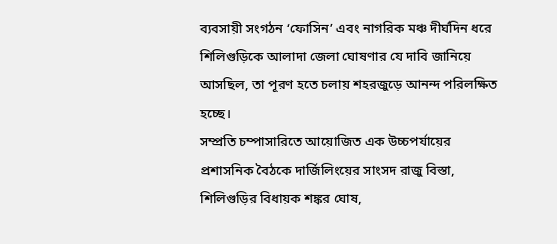ব্যবসায়ী সংগঠন ‘ফোসিন’ এবং নাগরিক মঞ্চ দীর্ঘদিন ধরে শিলিগুড়িকে আলাদা জেলা ঘোষণার যে দাবি জানিয়ে আসছিল, তা পূরণ হতে চলায় শহরজুড়ে আনন্দ পরিলক্ষিত হচ্ছে।
সম্প্রতি চম্পাসারিতে আয়োজিত এক উচ্চপর্যায়ের প্রশাসনিক বৈঠকে দার্জিলিংয়ের সাংসদ রাজু বিস্তা, শিলিগুড়ির বিধায়ক শঙ্কর ঘোষ,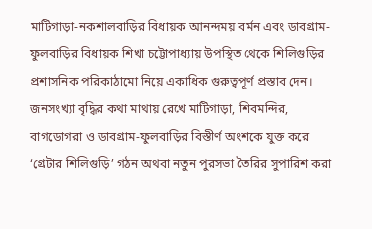মাটিগাড়া-নকশালবাড়ির বিধায়ক আনন্দময় বর্মন এবং ডাবগ্রাম-ফুলবাড়ির বিধায়ক শিখা চট্টোপাধ্যায় উপস্থিত থেকে শিলিগুড়ির প্রশাসনিক পরিকাঠামো নিয়ে একাধিক গুরুত্বপূর্ণ প্রস্তাব দেন। জনসংখ্যা বৃদ্ধির কথা মাথায় রেখে মাটিগাড়া, শিবমন্দির, বাগডোগরা ও ডাবগ্রাম-ফুলবাড়ির বিস্তীর্ণ অংশকে যুক্ত করে ‘গ্রেটার শিলিগুড়ি’ গঠন অথবা নতুন পুরসভা তৈরির সুপারিশ করা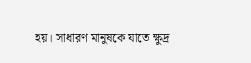হয়। সাধারণ মানুষকে যাতে ক্ষুদ্র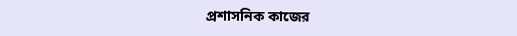প্রশাসনিক কাজের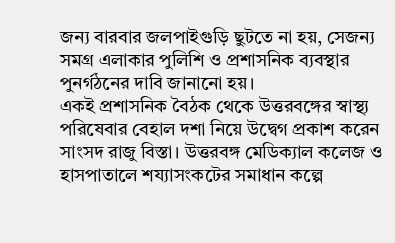জন্য বারবার জলপাইগুড়ি ছুটতে না হয়, সেজন্য সমগ্র এলাকার পুলিশি ও প্রশাসনিক ব্যবস্থার পুনর্গঠনের দাবি জানানো হয়।
একই প্রশাসনিক বৈঠক থেকে উত্তরবঙ্গের স্বাস্থ্য পরিষেবার বেহাল দশা নিয়ে উদ্বেগ প্রকাশ করেন সাংসদ রাজু বিস্তা। উত্তরবঙ্গ মেডিক্যাল কলেজ ও হাসপাতালে শয্যাসংকটের সমাধান কল্পে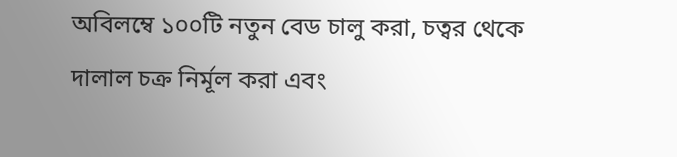অবিলম্বে ১০০টি নতুন বেড চালু করা, চত্বর থেকে দালাল চক্র নির্মূল করা এবং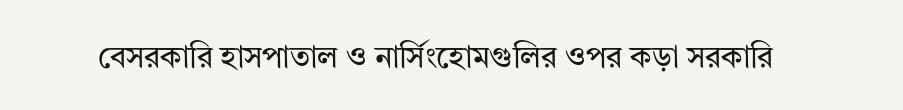বেসরকারি হাসপাতাল ও নার্সিংহোমগুলির ওপর কড়া সরকারি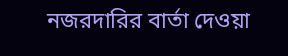নজরদারির বার্তা দেওয়া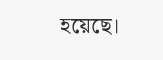হয়েছে।